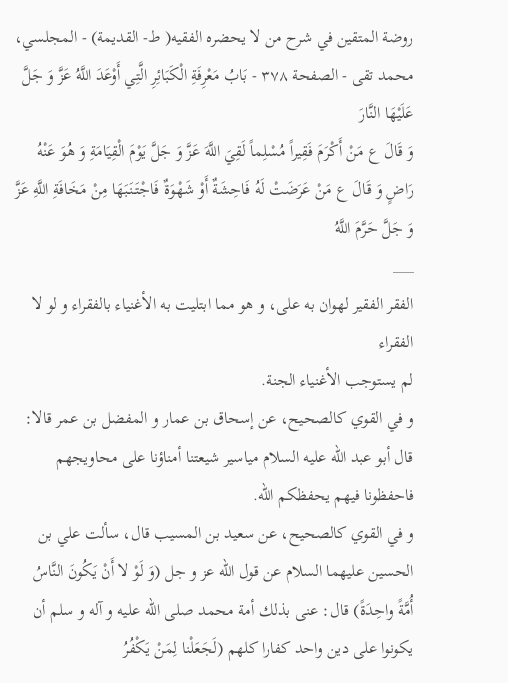روضة المتقين في شرح من لا يحضره الفقيه( ط- القديمة) - المجلسي، محمد تقى - الصفحة ٣٧٨ - بَابُ مَعْرِفَةِ الْكَبَائِرِ الَّتِي أَوْعَدَ اللَّهُ عَزَّ وَ جَلَّ عَلَيْهَا النَّارَ
وَ قَالَ ع مَنْ أَكْرَمَ فَقِيراً مُسْلِماً لَقِيَ اللَّهَ عَزَّ وَ جَلَّ يَوْمَ الْقِيَامَةِ وَ هُوَ عَنْهُ رَاضٍ وَ قَالَ ع مَنْ عَرَضَتْ لَهُ فَاحِشَةٌ أَوْ شَهْوَةٌ فَاجْتَنَبَهَا مِنْ مَخَافَةِ اللَّهِ عَزَّ وَ جَلَّ حَرَّمَ اللَّهُ
___
الفقر الفقير لهوان به على، و هو مما ابتليت به الأغنياء بالفقراء و لو لا الفقراء
لم يستوجب الأغنياء الجنة.
و في القوي كالصحيح، عن إسحاق بن عمار و المفضل بن عمر قالا: قال أبو عبد الله عليه السلام مياسير شيعتنا أمناؤنا على محاويجهم فاحفظونا فيهم يحفظكم الله.
و في القوي كالصحيح، عن سعيد بن المسيب قال، سألت علي بن الحسين عليهما السلام عن قول الله عز و جل (وَ لَوْ لا أَنْ يَكُونَ النَّاسُ أُمَّةً واحِدَةً) قال: عنى بذلك أمة محمد صلى الله عليه و آله و سلم أن يكونوا على دين واحد كفارا كلهم (لَجَعَلْنا لِمَنْ يَكْفُرُ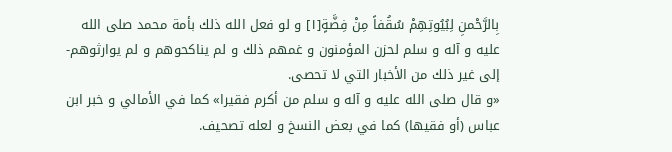بِالرَّحْمنِ لِبُيُوتِهِمْ سُقُفاً مِنْ فِضَّةٍ[١] و لو فعل الله ذلك بأمة محمد صلى الله عليه و آله و سلم لحزن المؤمنون و غمهم ذلك و لم يناكحوهم و لم يوارثوهم- إلى غير ذلك من الأخبار التي لا تحصى.
«و قال صلى الله عليه و آله و سلم من أكرم فقيرا» كما في الأمالي و خبر ابن عباس (أو فقيها) كما في بعض النسخ و لعله تصحيف.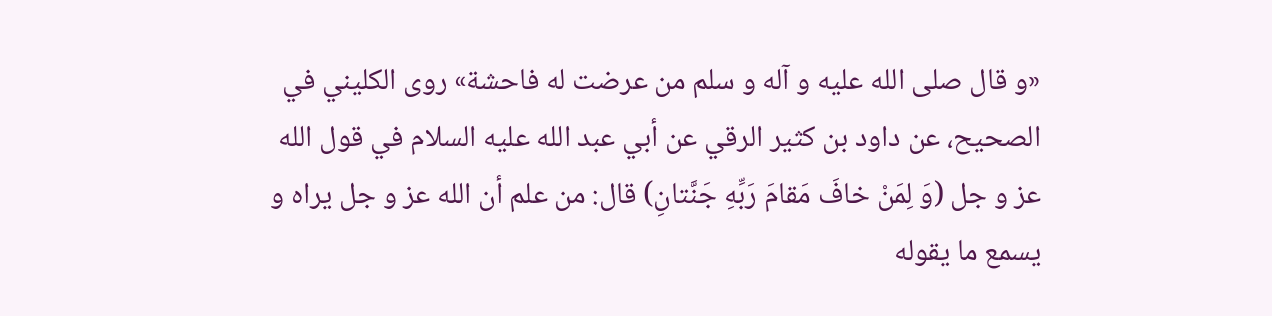«و قال صلى الله عليه و آله و سلم من عرضت له فاحشة» روى الكليني في الصحيح، عن داود بن كثير الرقي عن أبي عبد الله عليه السلام في قول الله عز و جل (وَ لِمَنْ خافَ مَقامَ رَبِّهِ جَنَّتانِ) قال: من علم أن الله عز و جل يراه و يسمع ما يقوله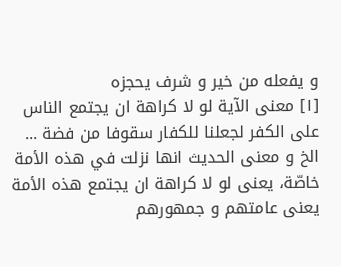و يفعله من خير و شرف يحجزه
[١] معنى الآية لو لا كراهة ان يجتمع الناس على الكفر لجعلنا للكفار سقوفا من فضة ...
الخ و معنى الحديث انها نزلت في هذه الأمة خاصّة، يعنى لو لا كراهة ان يجتمع هذه الأمة يعنى عامتهم و جمهورهم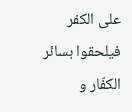على الكفر فيلحقوا بسائر الكفّار و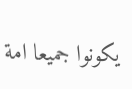يكونوا جميعا امة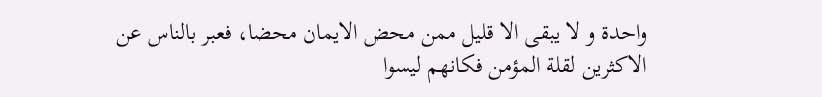واحدة و لا يبقى الا قليل ممن محض الايمان محضا، فعبر بالناس عن الاكثرين لقلة المؤمن فكانهم ليسوا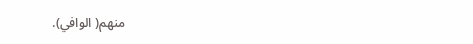منهم( الوافي).